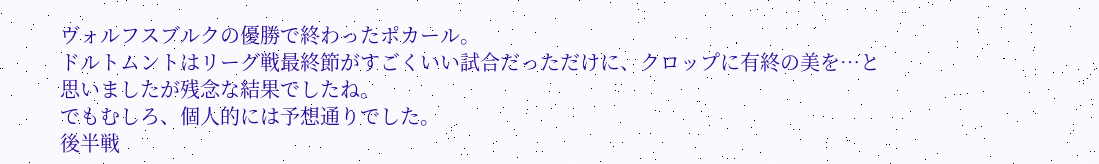ヴォルフスブルクの優勝で終わったポカール。
ドルトムントはリーグ戦最終節がすごくいい試合だっただけに、クロップに有終の美を…と思いましたが残念な結果でしたね。
でもむしろ、個人的には予想通りでした。
後半戦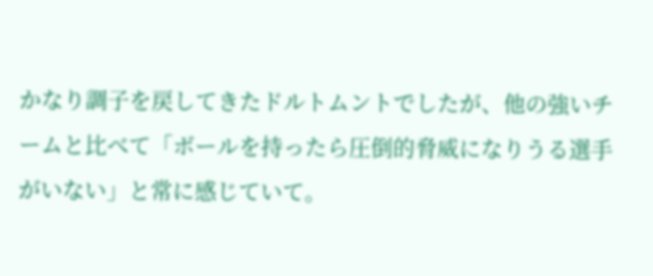かなり調子を戻してきたドルトムントでしたが、他の強いチームと比べて「ボールを持ったら圧倒的脅威になりうる選手がいない」と常に感じていて。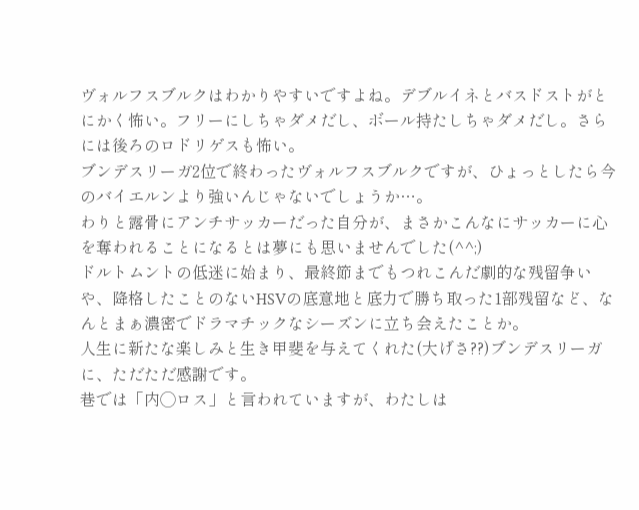ヴォルフスブルクはわかりやすいですよね。デブルイネとバスドストがとにかく怖い。フリーにしちゃダメだし、ボール持たしちゃダメだし。さらには後ろのロドリゲスも怖い。
ブンデスリーガ2位で終わったヴォルフスブルクですが、ひょっとしたら今のバイエルンより強いんじゃないでしょうか…。
わりと露骨にアンチサッカーだった自分が、まさかこんなにサッカーに心を奪われることになるとは夢にも思いませんでした(^^;)
ドルトムントの低迷に始まり、最終節までもつれこんだ劇的な残留争いや、降格したことのないHSVの底意地と底力で勝ち取った1部残留など、なんとまぁ濃密でドラマチックなシーズンに立ち会えたことか。
人生に新たな楽しみと生き甲斐を与えてくれた(大げさ??)ブンデスリーガに、ただただ感謝です。
巷では「内◯ロス」と言われていますが、わたしは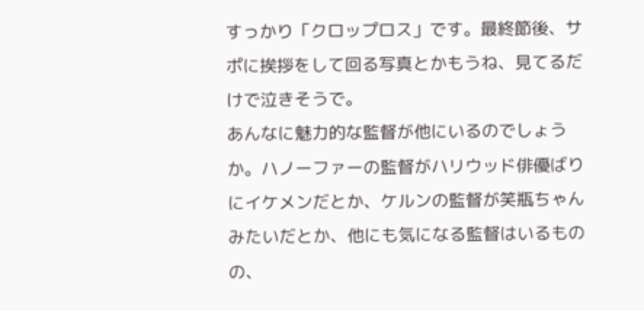すっかり「クロップロス」です。最終節後、サポに挨拶をして回る写真とかもうね、見てるだけで泣きそうで。
あんなに魅力的な監督が他にいるのでしょうか。ハノーファーの監督がハリウッド俳優ばりにイケメンだとか、ケルンの監督が笑瓶ちゃんみたいだとか、他にも気になる監督はいるものの、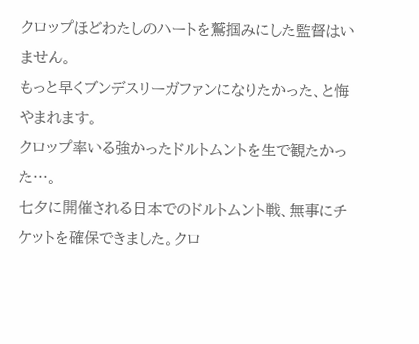クロップほどわたしのハートを鷲掴みにした監督はいません。
もっと早くブンデスリーガファンになりたかった、と悔やまれます。
クロップ率いる強かったドルトムントを生で観たかった…。
七夕に開催される日本でのドルトムント戦、無事にチケットを確保できました。クロ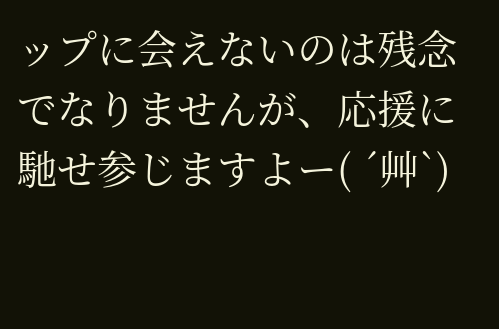ップに会えないのは残念でなりませんが、応援に馳せ参じますよー( ´艸`)